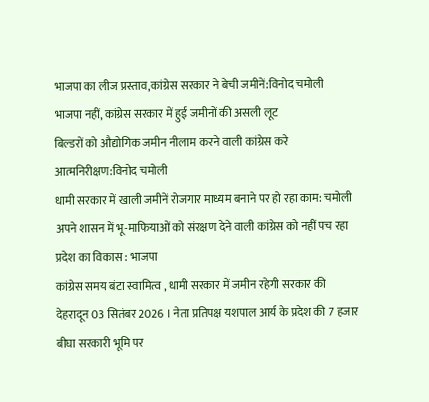भाजपा का लीज प्रस्ताव,कांग्रेस सरकार ने बेची जमीनें:विनोद चमोली
भाजपा नहीं, कांग्रेस सरकार में हुई जमीनों की असली लूट
बिल्डरों को औद्योगिक जमीन नीलाम करने वाली कांग्रेस करे आत्मनिरीक्षण:विनोद चमोली
धामी सरकार में खाली जमीनें रोजगार माध्यम बनाने पर हो रहा काम: चमोली
अपने शासन में भू-माफियाओं को संरक्षण देने वाली कांग्रेस को नहीं पच रहा प्रदेश का विकास : भाजपा
कांग्रेस समय बंटा स्वामित्व , धामी सरकार में जमीन रहेगी सरकार की
देहरादून 03 सितंबर 2026 । नेता प्रतिपक्ष यशपाल आर्य के प्रदेश की 7 हजार बीघा सरकारी भूमि पर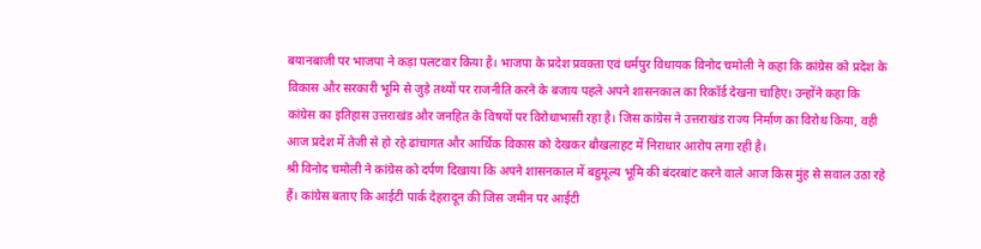बयानबाजी पर भाजपा ने कड़ा पलटवार किया है। भाजपा के प्रदेश प्रवक्ता एवं धर्मपुर विधायक विनोद चमोली ने कहा कि कांग्रेस को प्रदेश के विकास और सरकारी भूमि से जुड़े तथ्यों पर राजनीति करने के बजाय पहले अपने शासनकाल का रिकॉर्ड देखना चाहिए। उन्होंने कहा कि कांग्रेस का इतिहास उत्तराखंड और जनहित के विषयों पर विरोधाभासी रहा है। जिस कांग्रेस ने उत्तराखंड राज्य निर्माण का विरोध किया, वही आज प्रदेश में तेजी से हो रहे ढांचागत और आर्थिक विकास को देखकर बौखलाहट में निराधार आरोप लगा रही है।
श्री विनोद चमोली ने कांग्रेस को दर्पण दिखाया कि अपने शासनकाल में बहुमूल्य भूमि की बंदरबांट करने वाले आज किस मुंह से सवाल उठा रहे हैं। कांग्रेस बताए कि आईटी पार्क देहरादून की जिस जमीन पर आईटी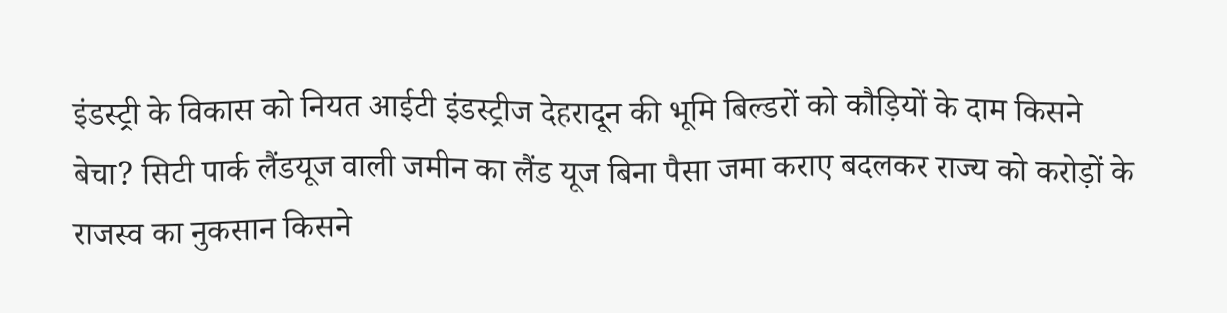इंडस्ट्री के विकास को नियत आईटी इंडस्ट्रीज देहरादून की भूमि बिल्डरों को कौड़ियों के दाम किसने बेचा? सिटी पार्क लैंडयूज वाली जमीन का लैंड यूज बिना पैसा जमा कराए बदलकर राज्य को करोड़ों के राजस्व का नुकसान किसने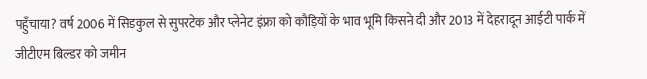पहुँचाया? वर्ष 2006 में सिडकुल से सुपरटेक और प्लेनेट इंफ्रा को कौड़ियों के भाव भूमि किसने दी और 2013 में देहरादून आईटी पार्क में जीटीएम बिल्डर को जमीन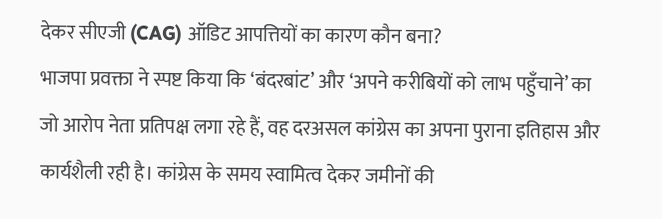देकर सीएजी (CAG) ऑडिट आपत्तियों का कारण कौन बना?
भाजपा प्रवक्ता ने स्पष्ट किया कि ‘बंदरबांट’ और ‘अपने करीबियों को लाभ पहुँचाने’ का जो आरोप नेता प्रतिपक्ष लगा रहे हैं, वह दरअसल कांग्रेस का अपना पुराना इतिहास और कार्यशैली रही है। कांग्रेस के समय स्वामित्व देकर जमीनों की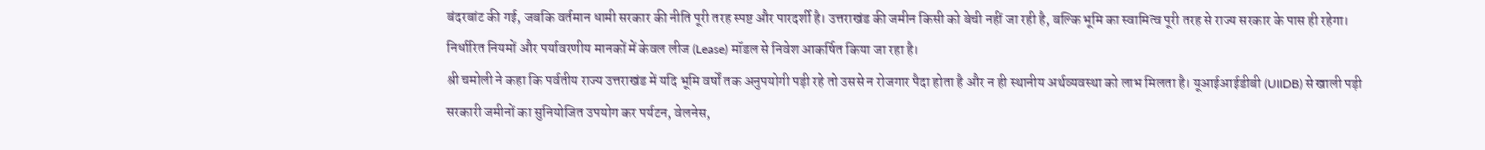बंदरबांट की गई, जबकि वर्तमान धामी सरकार की नीति पूरी तरह स्पष्ट और पारदर्शी है। उत्तराखंड की जमीन किसी को बेची नहीं जा रही है, बल्कि भूमि का स्वामित्व पूरी तरह से राज्य सरकार के पास ही रहेगा। निर्धारित नियमों और पर्यावरणीय मानकों में केवल लीज (Lease) मॉडल से निवेश आकर्षित किया जा रहा है।
श्री चमोली ने कहा कि पर्वतीय राज्य उत्तराखंड में यदि भूमि वर्षों तक अनुपयोगी पड़ी रहे तो उससे न रोजगार पैदा होता है और न ही स्थानीय अर्थव्यवस्था को लाभ मिलता है। यूआईआईडीबी (UIIDB) से खाली पड़ी सरकारी जमीनों का सुनियोजित उपयोग कर पर्यटन, वेलनेस,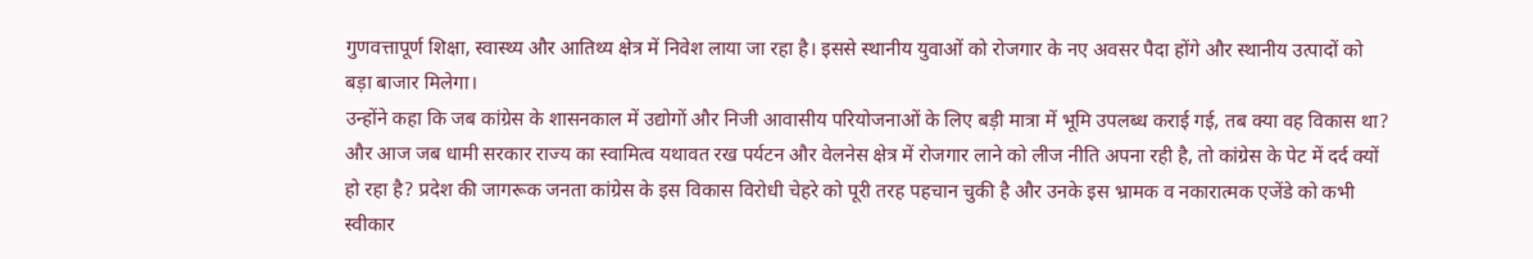गुणवत्तापूर्ण शिक्षा, स्वास्थ्य और आतिथ्य क्षेत्र में निवेश लाया जा रहा है। इससे स्थानीय युवाओं को रोजगार के नए अवसर पैदा होंगे और स्थानीय उत्पादों को बड़ा बाजार मिलेगा।
उन्होंने कहा कि जब कांग्रेस के शासनकाल में उद्योगों और निजी आवासीय परियोजनाओं के लिए बड़ी मात्रा में भूमि उपलब्ध कराई गई, तब क्या वह विकास था? और आज जब धामी सरकार राज्य का स्वामित्व यथावत रख पर्यटन और वेलनेस क्षेत्र में रोजगार लाने को लीज नीति अपना रही है, तो कांग्रेस के पेट में दर्द क्यों हो रहा है? प्रदेश की जागरूक जनता कांग्रेस के इस विकास विरोधी चेहरे को पूरी तरह पहचान चुकी है और उनके इस भ्रामक व नकारात्मक एजेंडे को कभी स्वीकार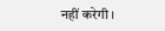नहीं करेगी।